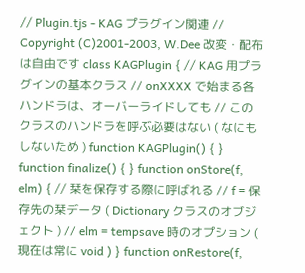// Plugin.tjs - KAG プラグイン関連 // Copyright (C)2001-2003, W.Dee 改変・配布は自由です class KAGPlugin { // KAG 用プラグインの基本クラス // onXXXX で始まる各ハンドラは、オーバーライドしても // このクラスのハンドラを呼ぶ必要はない ( なにもしないため ) function KAGPlugin() { } function finalize() { } function onStore(f, elm) { // 栞を保存する際に呼ばれる // f = 保存先の栞データ ( Dictionary クラスのオブジェクト ) // elm = tempsave 時のオプション ( 現在は常に void ) } function onRestore(f,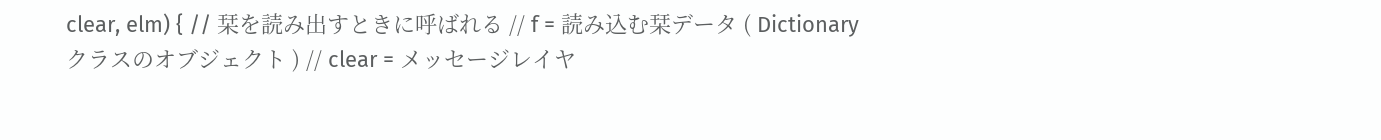clear, elm) { // 栞を読み出すときに呼ばれる // f = 読み込む栞データ ( Dictionary クラスのオブジェクト ) // clear = メッセージレイヤ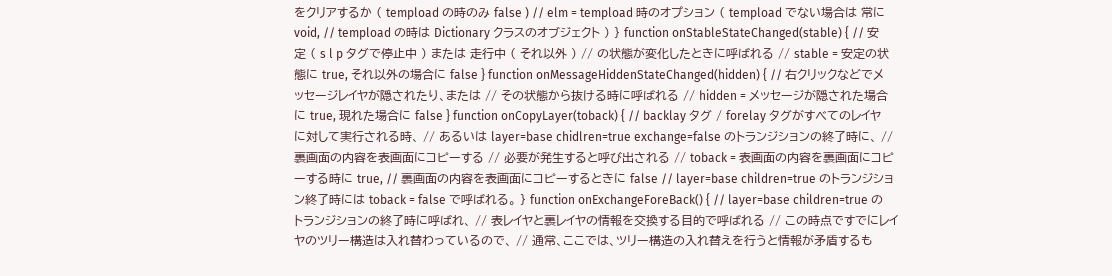をクリアするか ( tempload の時のみ false ) // elm = tempload 時のオプション ( tempload でない場合は 常に void, // tempload の時は Dictionary クラスのオブジェクト ) } function onStableStateChanged(stable) { // 安定 ( s l p タグで停止中 ) または 走行中 ( それ以外 ) // の状態が変化したときに呼ばれる // stable = 安定の状態に true, それ以外の場合に false } function onMessageHiddenStateChanged(hidden) { // 右クリックなどでメッセージレイヤが隠されたり、または // その状態から抜ける時に呼ばれる // hidden = メッセージが隠された場合に true, 現れた場合に false } function onCopyLayer(toback) { // backlay タグ / forelay タグがすべてのレイヤに対して実行される時、 // あるいは layer=base chidlren=true exchange=false のトランジションの終了時に、 // 裏画面の内容を表画面にコピーする // 必要が発生すると呼び出される // toback = 表画面の内容を裏画面にコピーする時に true, // 裏画面の内容を表画面にコピーするときに false // layer=base children=true のトランジション終了時には toback = false で呼ばれる。 } function onExchangeForeBack() { // layer=base children=true のトランジションの終了時に呼ばれ、 // 表レイヤと裏レイヤの情報を交換する目的で呼ばれる // この時点ですでにレイヤのツリー構造は入れ替わっているので、 // 通常、ここでは、ツリー構造の入れ替えを行うと情報が矛盾するも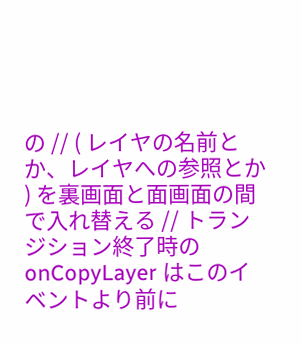の // ( レイヤの名前とか、レイヤへの参照とか ) を裏画面と面画面の間で入れ替える // トランジション終了時の onCopyLayer はこのイベントより前に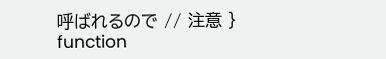呼ばれるので // 注意 } function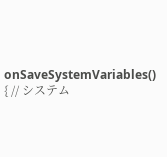onSaveSystemVariables() { // システム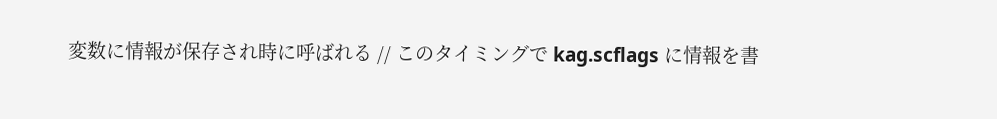変数に情報が保存され時に呼ばれる // このタイミングで kag.scflags に情報を書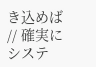き込めば // 確実にシステ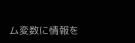ム変数に情報を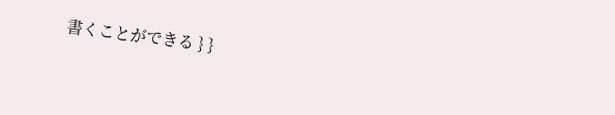書くことができる } }